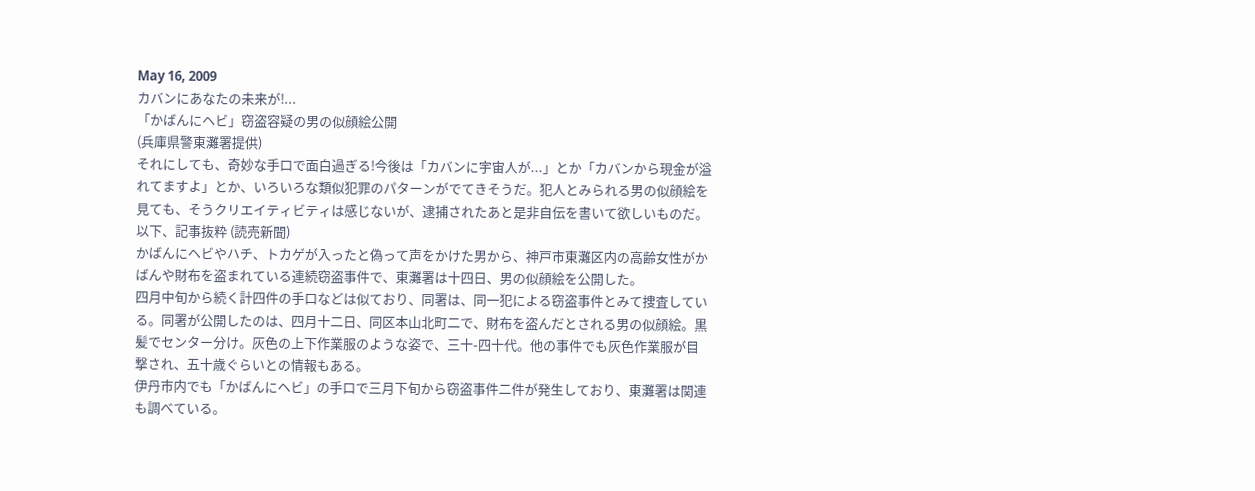May 16, 2009
カバンにあなたの未来が!...
「かばんにヘビ」窃盗容疑の男の似顔絵公開
(兵庫県警東灘署提供)
それにしても、奇妙な手口で面白過ぎる!今後は「カバンに宇宙人が...」とか「カバンから現金が溢れてますよ」とか、いろいろな類似犯罪のパターンがでてきそうだ。犯人とみられる男の似顔絵を見ても、そうクリエイティビティは感じないが、逮捕されたあと是非自伝を書いて欲しいものだ。
以下、記事抜粋 (読売新聞)
かばんにヘビやハチ、トカゲが入ったと偽って声をかけた男から、神戸市東灘区内の高齢女性がかばんや財布を盗まれている連続窃盗事件で、東灘署は十四日、男の似顔絵を公開した。
四月中旬から続く計四件の手口などは似ており、同署は、同一犯による窃盗事件とみて捜査している。同署が公開したのは、四月十二日、同区本山北町二で、財布を盗んだとされる男の似顔絵。黒髪でセンター分け。灰色の上下作業服のような姿で、三十-四十代。他の事件でも灰色作業服が目撃され、五十歳ぐらいとの情報もある。
伊丹市内でも「かばんにヘビ」の手口で三月下旬から窃盗事件二件が発生しており、東灘署は関連も調べている。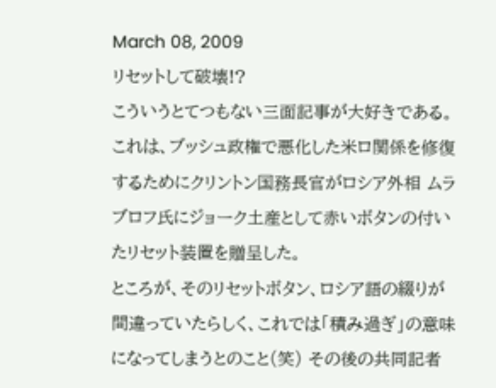March 08, 2009
リセットして破壊!?
こういうとてつもない三面記事が大好きである。これは、ブッシュ政権で悪化した米ロ関係を修復するためにクリントン国務長官がロシア外相 ムラブロフ氏にジョーク土産として赤いボタンの付いたリセット装置を贈呈した。
ところが、そのリセットボタン、ロシア語の綴りが間違っていたらしく、これでは「積み過ぎ」の意味になってしまうとのこと(笑) その後の共同記者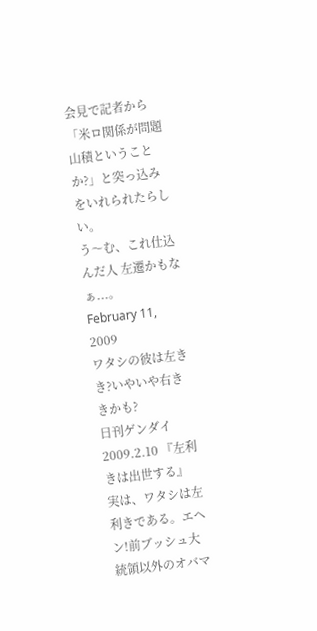会見で記者から「米ロ関係が問題山積ということか?」と突っ込みをいれられたらしい。
う〜む、これ仕込んだ人 左遷かもなぁ...。
February 11, 2009
ワタシの彼は左きき?いやいや右ききかも?
日刊ゲンダイ2009.2.10 『左利きは出世する』
実は、ワタシは左利きである。エヘン!前ブッシュ大統領以外のオバマ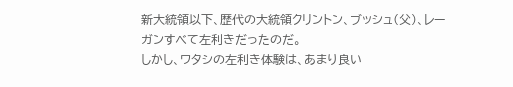新大統領以下、歴代の大統領クリントン、ブッシュ(父)、レーガンすべて左利きだったのだ。
しかし、ワタシの左利き体験は、あまり良い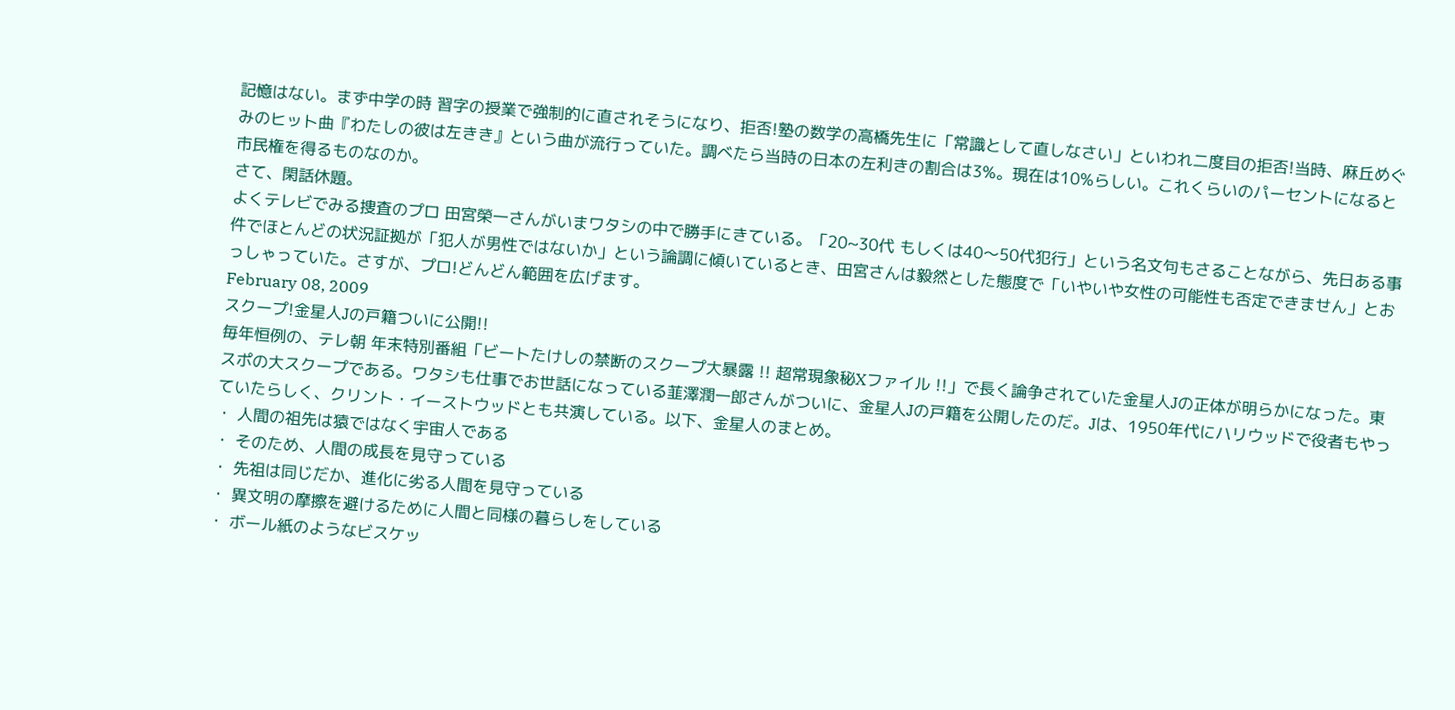記憶はない。まず中学の時 習字の授業で強制的に直されそうになり、拒否!塾の数学の高橋先生に「常識として直しなさい」といわれ二度目の拒否!当時、麻丘めぐみのヒット曲『わたしの彼は左きき』という曲が流行っていた。調べたら当時の日本の左利きの割合は3%。現在は10%らしい。これくらいのパーセントになると市民権を得るものなのか。
さて、閑話休題。
よくテレビでみる捜査のプロ 田宮榮一さんがいまワタシの中で勝手にきている。「20~30代 もしくは40〜50代犯行」という名文句もさることながら、先日ある事件でほとんどの状況証拠が「犯人が男性ではないか」という論調に傾いているとき、田宮さんは毅然とした態度で「いやいや女性の可能性も否定できません」とおっしゃっていた。さすが、プロ!どんどん範囲を広げます。
February 08, 2009
スクープ!金星人Jの戸籍ついに公開!!
毎年恒例の、テレ朝 年末特別番組「ビートたけしの禁断のスクープ大暴露 !! 超常現象秘Xファイル !!」で長く論争されていた金星人Jの正体が明らかになった。東スポの大スクープである。ワタシも仕事でお世話になっている韮澤潤一郎さんがついに、金星人Jの戸籍を公開したのだ。Jは、1950年代にハリウッドで役者もやっていたらしく、クリント・イーストウッドとも共演している。以下、金星人のまとめ。
・ 人間の祖先は猿ではなく宇宙人である
・ そのため、人間の成長を見守っている
・ 先祖は同じだか、進化に劣る人間を見守っている
・ 異文明の摩擦を避けるために人間と同様の暮らしをしている
・ ボール紙のようなビスケッ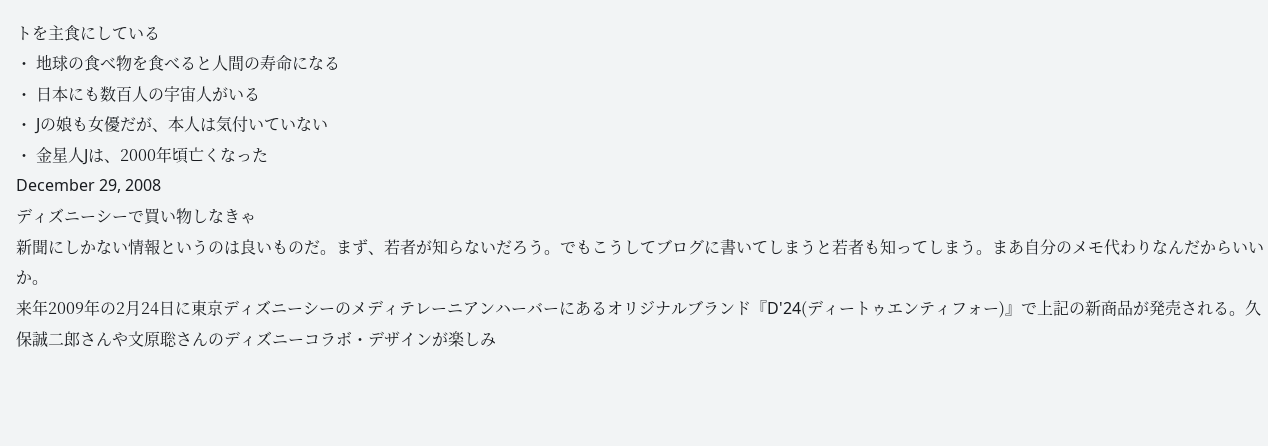トを主食にしている
・ 地球の食べ物を食べると人間の寿命になる
・ 日本にも数百人の宇宙人がいる
・ Jの娘も女優だが、本人は気付いていない
・ 金星人Jは、2000年頃亡くなった
December 29, 2008
ディズニーシーで買い物しなきゃ
新聞にしかない情報というのは良いものだ。まず、若者が知らないだろう。でもこうしてブログに書いてしまうと若者も知ってしまう。まあ自分のメモ代わりなんだからいいか。
来年2009年の2月24日に東京ディズニーシーのメディテレーニアンハーバーにあるオリジナルブランド『D'24(ディートゥエンティフォー)』で上記の新商品が発売される。久保誠二郎さんや文原聡さんのディズニーコラボ・デザインが楽しみ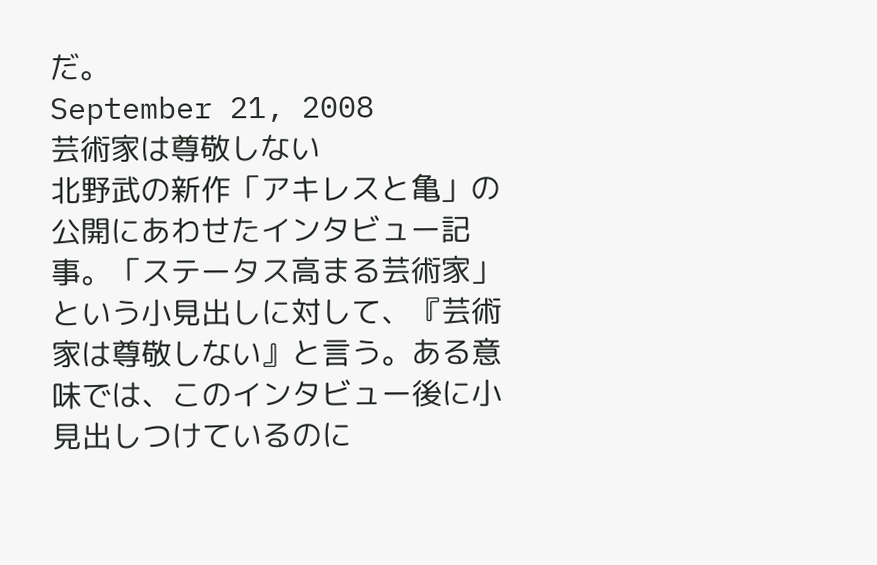だ。
September 21, 2008
芸術家は尊敬しない
北野武の新作「アキレスと亀」の公開にあわせたインタビュー記事。「ステータス高まる芸術家」という小見出しに対して、『芸術家は尊敬しない』と言う。ある意味では、このインタビュー後に小見出しつけているのに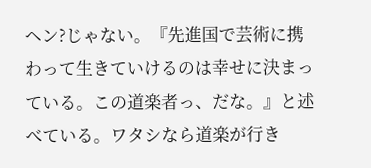ヘン?じゃない。『先進国で芸術に携わって生きていけるのは幸せに決まっている。この道楽者っ、だな。』と述べている。ワタシなら道楽が行き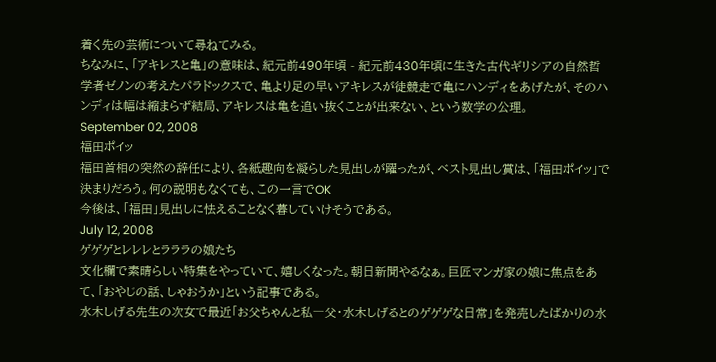着く先の芸術について尋ねてみる。
ちなみに、「アキレスと亀」の意味は、紀元前490年頃 - 紀元前430年頃に生きた古代ギリシアの自然哲学者ゼノンの考えたパラドックスで、亀より足の早いアキレスが徒競走で亀にハンディをあげたが、そのハンディは幅は縮まらず結局、アキレスは亀を追い抜くことが出来ない、という数学の公理。
September 02, 2008
福田ポイッ
福田首相の突然の辞任により、各紙趣向を凝らした見出しが躍ったが、ベスト見出し賞は、「福田ポイッ」で決まりだろう。何の説明もなくても、この一言でOK
今後は、「福田」見出しに怯えることなく暮していけそうである。
July 12, 2008
ゲゲゲとレレレとラララの娘たち
文化欄で素晴らしい特集をやっていて、嬉しくなった。朝日新聞やるなぁ。巨匠マンガ家の娘に焦点をあて、「おやじの話、しゃおうか」という記事である。
水木しげる先生の次女で最近「お父ちゃんと私―父・水木しげるとのゲゲゲな日常」を発売したばかりの水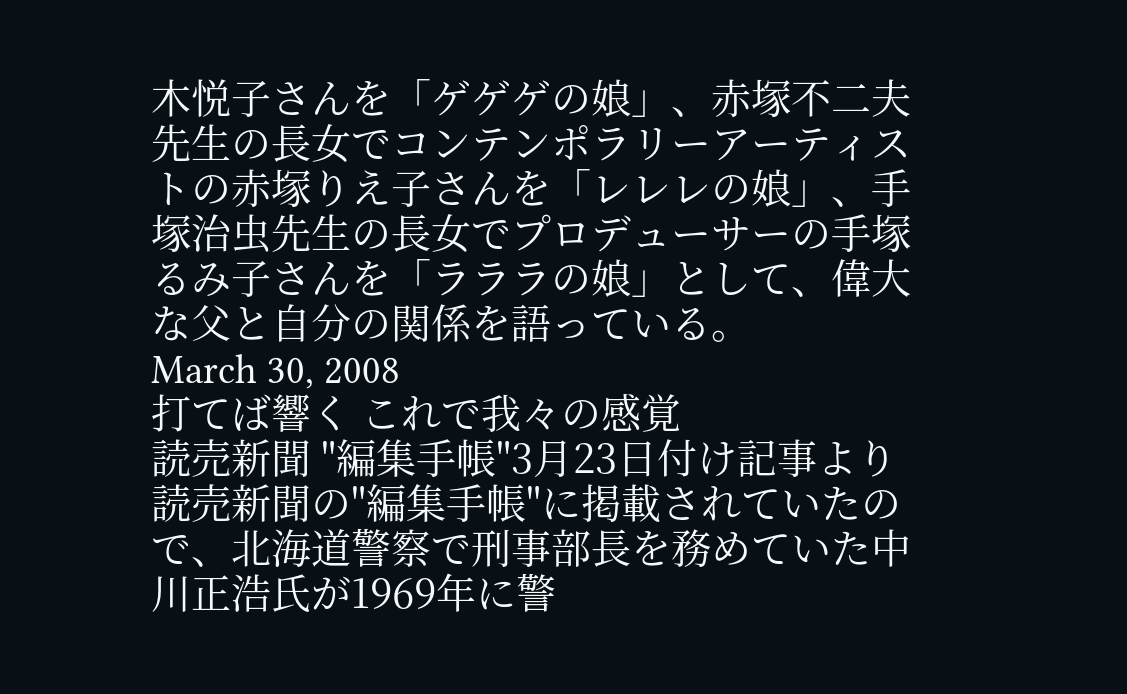木悦子さんを「ゲゲゲの娘」、赤塚不二夫先生の長女でコンテンポラリーアーティストの赤塚りえ子さんを「レレレの娘」、手塚治虫先生の長女でプロデューサーの手塚るみ子さんを「ラララの娘」として、偉大な父と自分の関係を語っている。
March 30, 2008
打てば響く これで我々の感覚
読売新聞 "編集手帳"3月23日付け記事より
読売新聞の"編集手帳"に掲載されていたので、北海道警察で刑事部長を務めていた中川正浩氏が1969年に警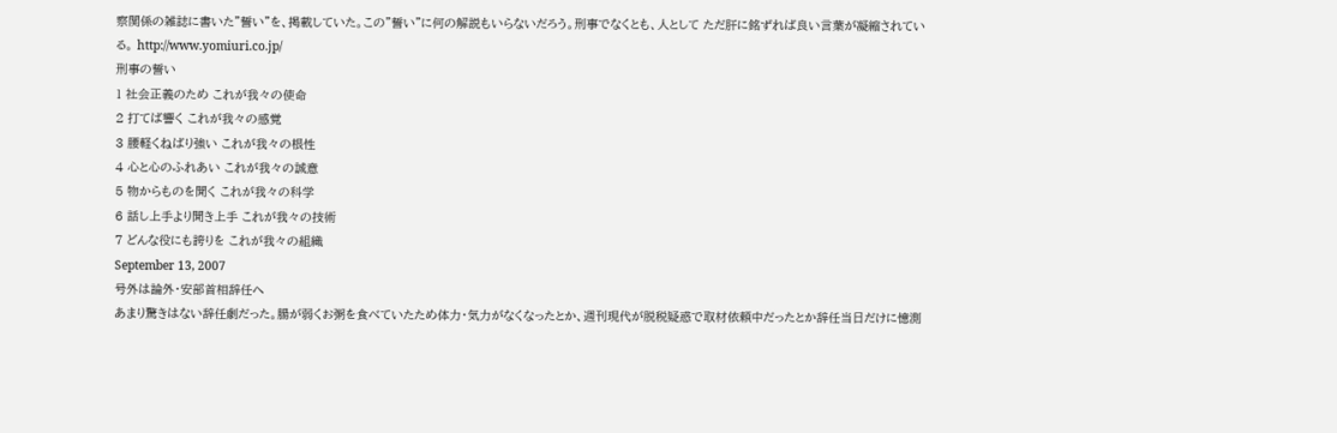察関係の雑誌に書いた"誓い"を、掲載していた。この"誓い"に何の解説もいらないだろう。刑事でなくとも、人として ただ肝に銘ずれば良い言葉が凝縮されている。 http://www.yomiuri.co.jp/
刑事の誓い
1 社会正義のため これが我々の使命
2 打てば響く これが我々の感覚
3 腰軽くねばり強い これが我々の根性
4 心と心のふれあい これが我々の誠意
5 物からものを聞く これが我々の科学
6 話し上手より聞き上手 これが我々の技術
7 どんな役にも誇りを これが我々の組織
September 13, 2007
号外は論外・安部首相辞任へ
あまり驚きはない辞任劇だった。腸が弱くお粥を食べていたため体力・気力がなくなったとか、週刊現代が脱税疑惑で取材依頼中だったとか辞任当日だけに憶測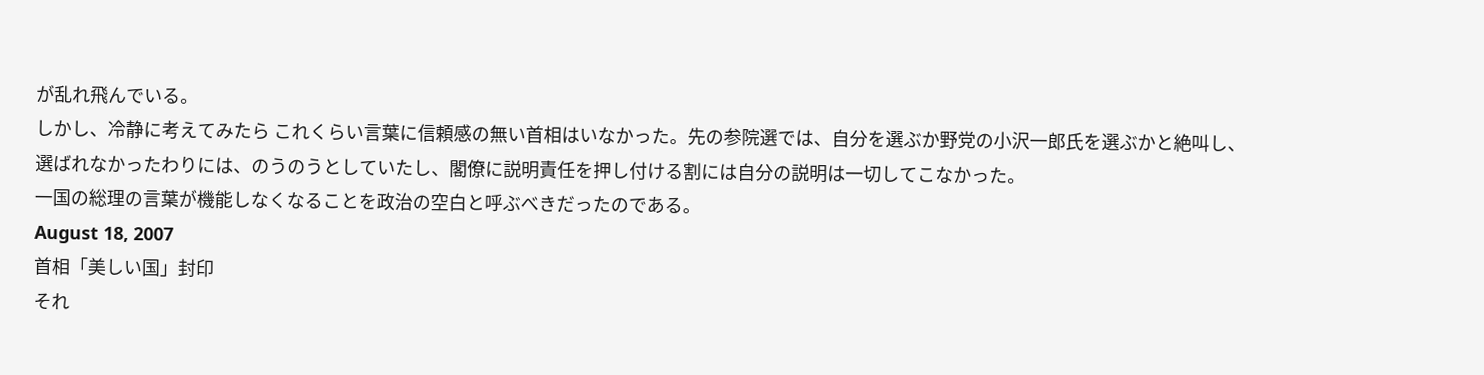が乱れ飛んでいる。
しかし、冷静に考えてみたら これくらい言葉に信頼感の無い首相はいなかった。先の参院選では、自分を選ぶか野党の小沢一郎氏を選ぶかと絶叫し、選ばれなかったわりには、のうのうとしていたし、閣僚に説明責任を押し付ける割には自分の説明は一切してこなかった。
一国の総理の言葉が機能しなくなることを政治の空白と呼ぶべきだったのである。
August 18, 2007
首相「美しい国」封印
それ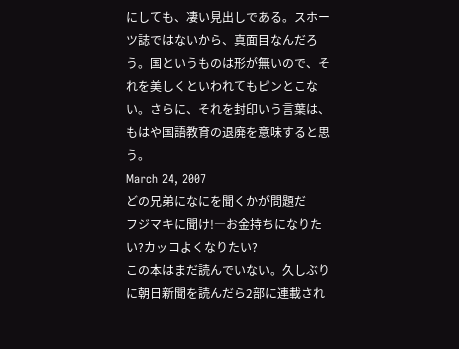にしても、凄い見出しである。スホーツ誌ではないから、真面目なんだろう。国というものは形が無いので、それを美しくといわれてもピンとこない。さらに、それを封印いう言葉は、もはや国語教育の退廃を意味すると思う。
March 24, 2007
どの兄弟になにを聞くかが問題だ
フジマキに聞け!―お金持ちになりたい?カッコよくなりたい?
この本はまだ読んでいない。久しぶりに朝日新聞を読んだら2部に連載され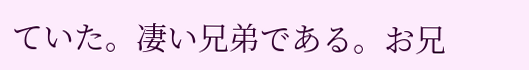ていた。凄い兄弟である。お兄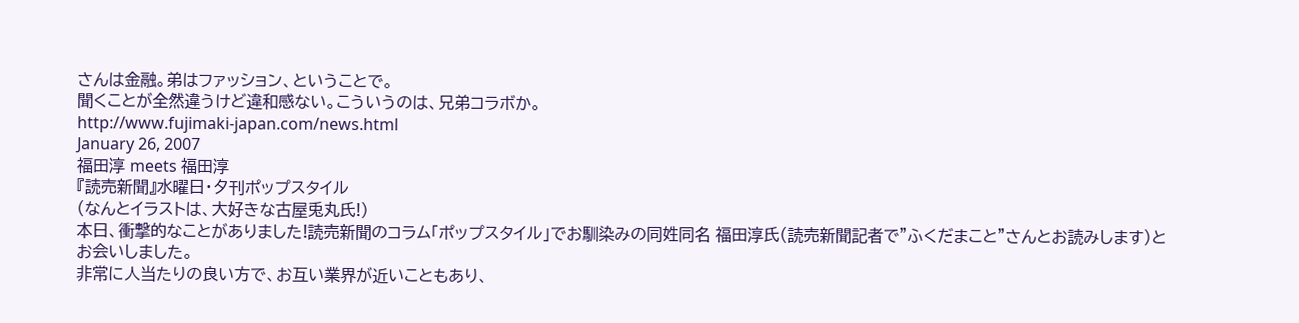さんは金融。弟はファッション、ということで。
聞くことが全然違うけど違和感ない。こういうのは、兄弟コラボか。
http://www.fujimaki-japan.com/news.html
January 26, 2007
福田淳 meets 福田淳
『読売新聞』水曜日・夕刊ポップスタイル
(なんとイラストは、大好きな古屋兎丸氏!)
本日、衝撃的なことがありました!読売新聞のコラム「ポップスタイル」でお馴染みの同姓同名 福田淳氏(読売新聞記者で"ふくだまこと"さんとお読みします)とお会いしました。
非常に人当たりの良い方で、お互い業界が近いこともあり、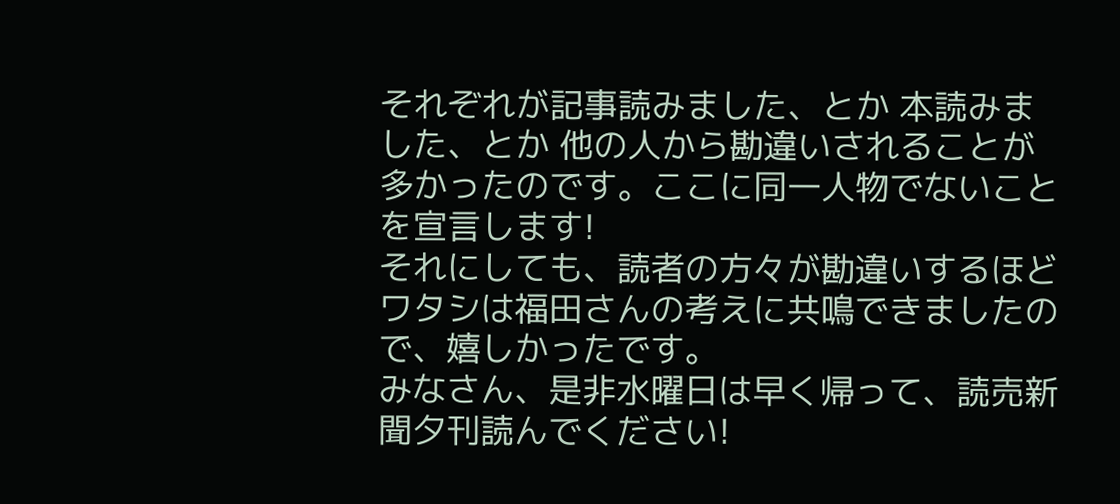それぞれが記事読みました、とか 本読みました、とか 他の人から勘違いされることが多かったのです。ここに同一人物でないことを宣言します!
それにしても、読者の方々が勘違いするほどワタシは福田さんの考えに共鳴できましたので、嬉しかったです。
みなさん、是非水曜日は早く帰って、読売新聞夕刊読んでください!